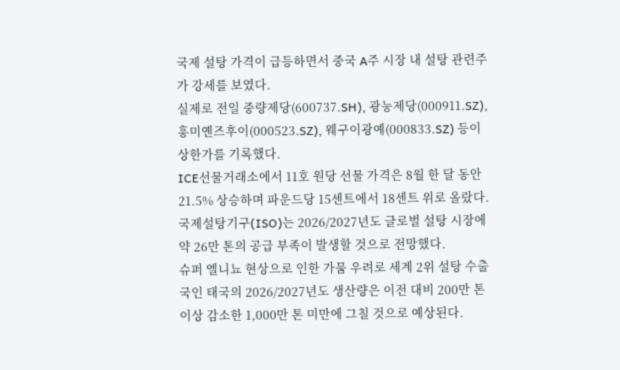국제 설탕 가격이 급등하면서 중국 A주 시장 내 설탕 관련주가 강세를 보였다.
실제로 전일 중량제당(600737.SH), 광눙제당(000911.SZ), 훙미옌즈후이(000523.SZ), 웨구이광예(000833.SZ) 등이 상한가를 기록했다.
ICE선물거래소에서 11호 원당 선물 가격은 8월 한 달 동안 21.5% 상승하며 파운드당 15센트에서 18센트 위로 올랐다.
국제설탕기구(ISO)는 2026/2027년도 글로벌 설탕 시장에 약 26만 톤의 공급 부족이 발생할 것으로 전망했다.
슈퍼 엘니뇨 현상으로 인한 가뭄 우려로 세계 2위 설탕 수출국인 태국의 2026/2027년도 생산량은 이전 대비 200만 톤 이상 감소한 1,000만 톤 미만에 그칠 것으로 예상된다.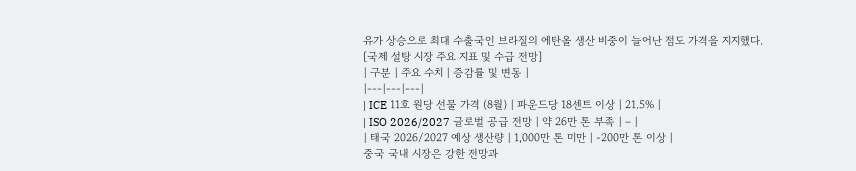유가 상승으로 최대 수출국인 브라질의 에탄올 생산 비중이 늘어난 점도 가격을 지지했다.
[국제 설탕 시장 주요 지표 및 수급 전망]
| 구분 | 주요 수치 | 증감률 및 변동 |
|---|---|---|
| ICE 11호 원당 선물 가격 (8월) | 파운드당 18센트 이상 | 21.5% |
| ISO 2026/2027 글로벌 공급 전망 | 약 26만 톤 부족 | – |
| 태국 2026/2027 예상 생산량 | 1,000만 톤 미만 | -200만 톤 이상 |
중국 국내 시장은 강한 전망과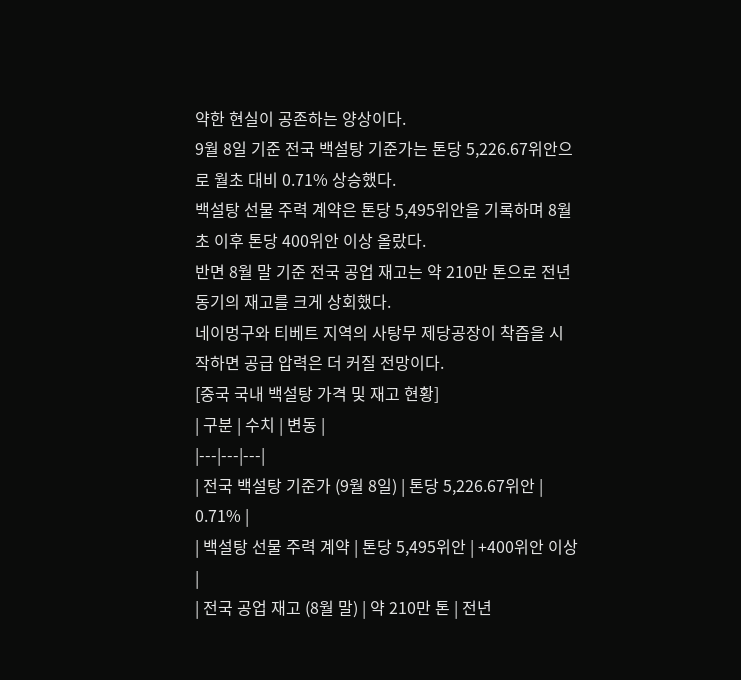약한 현실이 공존하는 양상이다.
9월 8일 기준 전국 백설탕 기준가는 톤당 5,226.67위안으로 월초 대비 0.71% 상승했다.
백설탕 선물 주력 계약은 톤당 5,495위안을 기록하며 8월 초 이후 톤당 400위안 이상 올랐다.
반면 8월 말 기준 전국 공업 재고는 약 210만 톤으로 전년 동기의 재고를 크게 상회했다.
네이멍구와 티베트 지역의 사탕무 제당공장이 착즙을 시작하면 공급 압력은 더 커질 전망이다.
[중국 국내 백설탕 가격 및 재고 현황]
| 구분 | 수치 | 변동 |
|---|---|---|
| 전국 백설탕 기준가 (9월 8일) | 톤당 5,226.67위안 | 0.71% |
| 백설탕 선물 주력 계약 | 톤당 5,495위안 | +400위안 이상 |
| 전국 공업 재고 (8월 말) | 약 210만 톤 | 전년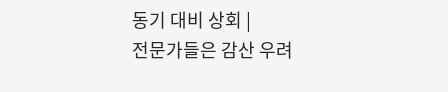동기 대비 상회 |
전문가들은 감산 우려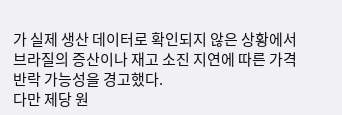가 실제 생산 데이터로 확인되지 않은 상황에서 브라질의 증산이나 재고 소진 지연에 따른 가격 반락 가능성을 경고했다.
다만 제당 원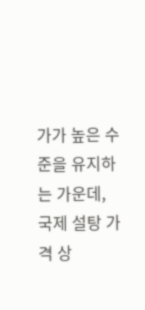가가 높은 수준을 유지하는 가운데, 국제 설탕 가격 상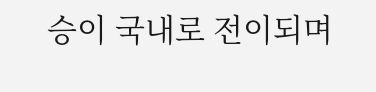승이 국내로 전이되며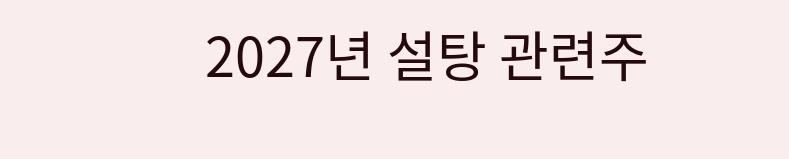2027년 설탕 관련주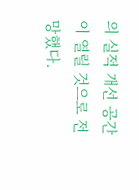의 실적 개선 공간이 열릴 것으로 전망했다.